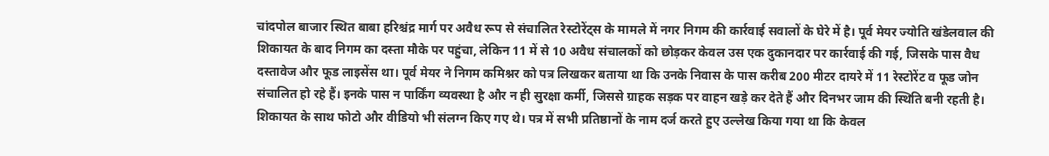चांदपोल बाजार स्थित बाबा हरिश्चंद्र मार्ग पर अवैध रूप से संचालित रेस्टोरेंट्स के मामले में नगर निगम की कार्रवाई सवालों के घेरे में है। पूर्व मेयर ज्योति खंडेलवाल की शिकायत के बाद निगम का दस्ता मौके पर पहुंचा, लेकिन 11 में से 10 अवैध संचालकों को छोड़कर केवल उस एक दुकानदार पर कार्रवाई की गई, जिसके पास वैध दस्तावेज और फूड लाइसेंस था। पूर्व मेयर ने निगम कमिश्नर को पत्र लिखकर बताया था कि उनके निवास के पास करीब 200 मीटर दायरे में 11 रेस्टोरेंट व फूड जोन संचालित हो रहे हैं। इनके पास न पार्किंग व्यवस्था है और न ही सुरक्षा कर्मी, जिससे ग्राहक सड़क पर वाहन खड़े कर देते हैं और दिनभर जाम की स्थिति बनी रहती है। शिकायत के साथ फोटो और वीडियो भी संलग्न किए गए थे। पत्र में सभी प्रतिष्ठानों के नाम दर्ज करते हुए उल्लेख किया गया था कि केवल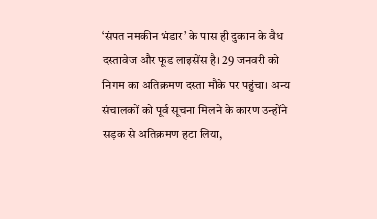‘संपत नमकीन भंडार’ के पास ही दुकान के वैध दस्तावेज और फूड लाइसेंस है। 29 जनवरी को निगम का अतिक्रमण दस्ता मौके पर पहुंचा। अन्य संचालकों को पूर्व सूचना मिलने के कारण उन्होंने सड़क से अतिक्रमण हटा लिया,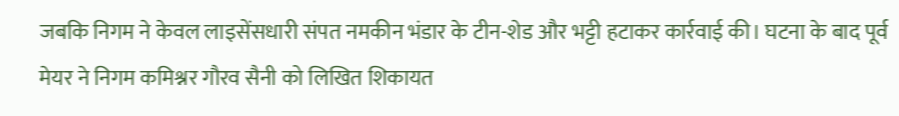जबकि निगम ने केवल लाइसेंसधारी संपत नमकीन भंडार के टीन-शेड और भट्टी हटाकर कार्रवाई की। घटना के बाद पूर्व मेयर ने निगम कमिश्नर गौरव सैनी को लिखित शिकायत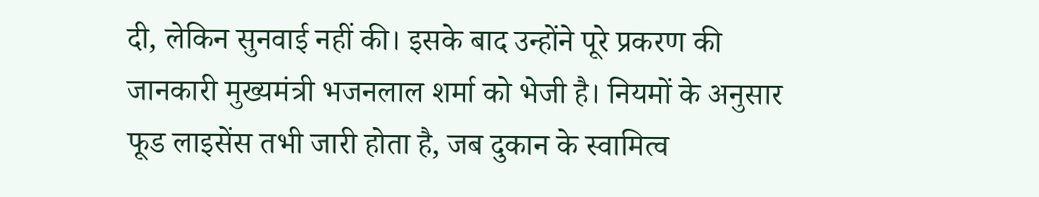दी, लेकिन सुनवाई नहीं की। इसके बाद उन्होंने पूरे प्रकरण की जानकारी मुख्यमंत्री भजनलाल शर्मा को भेजी है। नियमों के अनुसार फूड लाइसेंस तभी जारी होता है, जब दुकान के स्वामित्व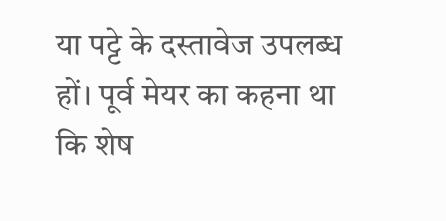या पट्टे के दस्तावेज उपलब्ध हों। पूर्व मेयर का कहना था कि शेष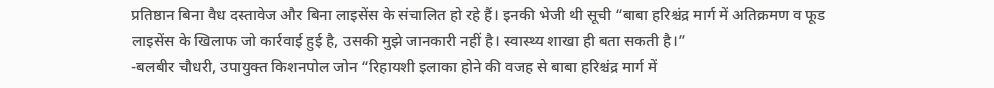प्रतिष्ठान बिना वैध दस्तावेज और बिना लाइसेंस के संचालित हो रहे हैं। इनकी भेजी थी सूची “बाबा हरिश्चंद्र मार्ग में अतिक्रमण व फूड लाइसेंस के खिलाफ जो कार्रवाई हुई है, उसकी मुझे जानकारी नहीं है। स्वास्थ्य शाखा ही बता सकती है।”
-बलबीर चौधरी, उपायुक्त किशनपोल जोन “रिहायशी इलाका होने की वजह से बाबा हरिश्चंद्र मार्ग में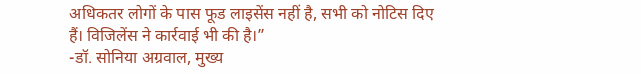अधिकतर लोगों के पास फूड लाइसेंस नहीं है, सभी को नोटिस दिए हैं। विजिलेंस ने कार्रवाई भी की है।”
-डॉ. सोनिया अग्रवाल, मुख्य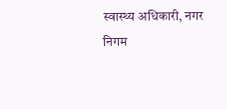स्वास्थ्य अधिकारी, नगर निगम